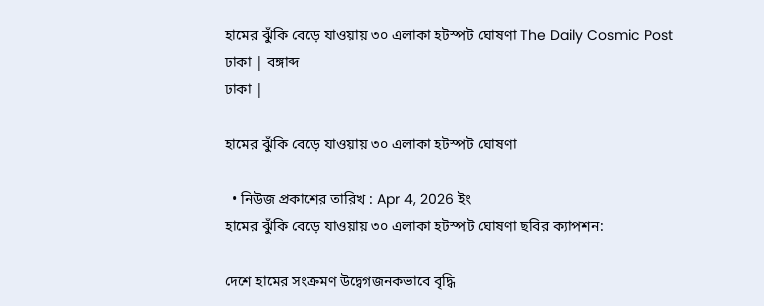হামের ঝুঁকি বেড়ে যাওয়ায় ৩০ এলাকা হটস্পট ঘোষণা The Daily Cosmic Post
ঢাকা | বঙ্গাব্দ
ঢাকা |

হামের ঝুঁকি বেড়ে যাওয়ায় ৩০ এলাকা হটস্পট ঘোষণা

  • নিউজ প্রকাশের তারিখ : Apr 4, 2026 ইং
হামের ঝুঁকি বেড়ে যাওয়ায় ৩০ এলাকা হটস্পট ঘোষণা ছবির ক্যাপশন:

দেশে হামের সংক্রমণ উদ্বেগজনকভাবে বৃদ্ধি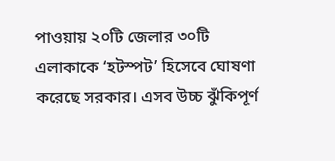পাওয়ায় ২০টি জেলার ৩০টি এলাকাকে ‘হটস্পট’ হিসেবে ঘোষণা করেছে সরকার। এসব উচ্চ ঝুঁকিপূর্ণ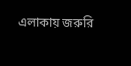এলাকায় জরুরি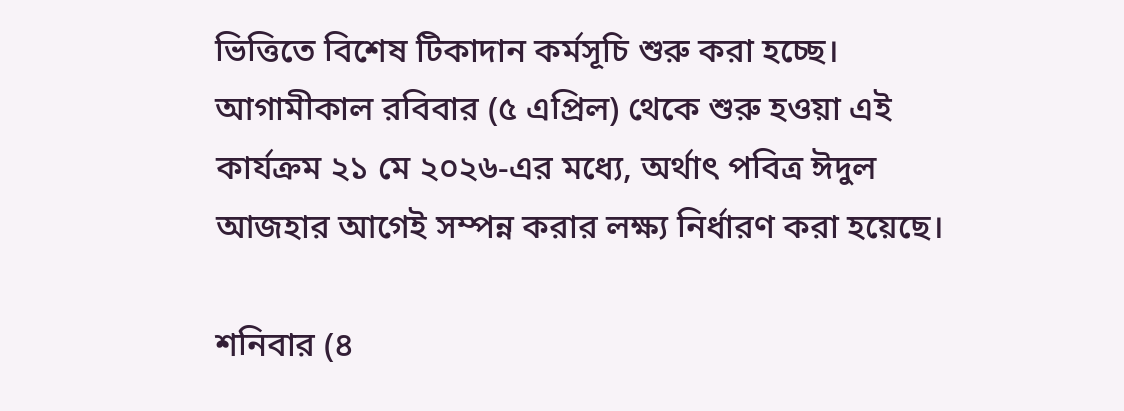ভিত্তিতে বিশেষ টিকাদান কর্মসূচি শুরু করা হচ্ছে। আগামীকাল রবিবার (৫ এপ্রিল) থেকে শুরু হওয়া এই কার্যক্রম ২১ মে ২০২৬-এর মধ্যে, অর্থাৎ পবিত্র ঈদুল আজহার আগেই সম্পন্ন করার লক্ষ্য নির্ধারণ করা হয়েছে।

শনিবার (৪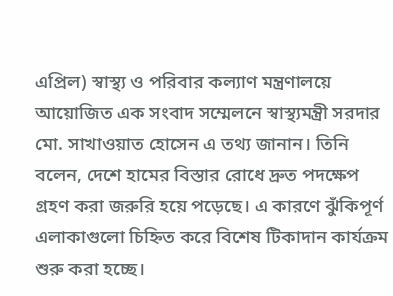এপ্রিল) স্বাস্থ্য ও পরিবার কল্যাণ মন্ত্রণালয়ে আয়োজিত এক সংবাদ সম্মেলনে স্বাস্থ্যমন্ত্রী সরদার মো. সাখাওয়াত হোসেন এ তথ্য জানান। তিনি বলেন, দেশে হামের বিস্তার রোধে দ্রুত পদক্ষেপ গ্রহণ করা জরুরি হয়ে পড়েছে। এ কারণে ঝুঁকিপূর্ণ এলাকাগুলো চিহ্নিত করে বিশেষ টিকাদান কার্যক্রম শুরু করা হচ্ছে।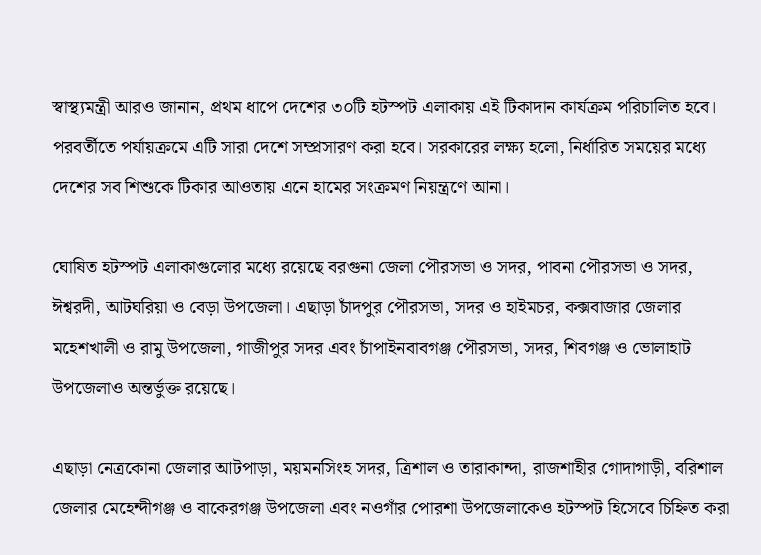স্বাস্থ্যমন্ত্রী আরও জানান, প্রথম ধাপে দেশের ৩০টি হটস্পট এলাকায় এই টিকাদান কার্যক্রম পরিচালিত হবে। পরবর্তীতে পর্যায়ক্রমে এটি সারা দেশে সম্প্রসারণ করা হবে। সরকারের লক্ষ্য হলো, নির্ধারিত সময়ের মধ্যে দেশের সব শিশুকে টিকার আওতায় এনে হামের সংক্রমণ নিয়ন্ত্রণে আনা।

ঘোষিত হটস্পট এলাকাগুলোর মধ্যে রয়েছে বরগুনা জেলা পৌরসভা ও সদর, পাবনা পৌরসভা ও সদর, ঈশ্বরদী, আটঘরিয়া ও বেড়া উপজেলা। এছাড়া চাঁদপুর পৌরসভা, সদর ও হাইমচর, কক্সবাজার জেলার মহেশখালী ও রামু উপজেলা, গাজীপুর সদর এবং চাঁপাইনবাবগঞ্জ পৌরসভা, সদর, শিবগঞ্জ ও ভোলাহাট উপজেলাও অন্তর্ভুক্ত রয়েছে।

এছাড়া নেত্রকোনা জেলার আটপাড়া, ময়মনসিংহ সদর, ত্রিশাল ও তারাকান্দা, রাজশাহীর গোদাগাড়ী, বরিশাল জেলার মেহেন্দীগঞ্জ ও বাকেরগঞ্জ উপজেলা এবং নওগাঁর পোরশা উপজেলাকেও হটস্পট হিসেবে চিহ্নিত করা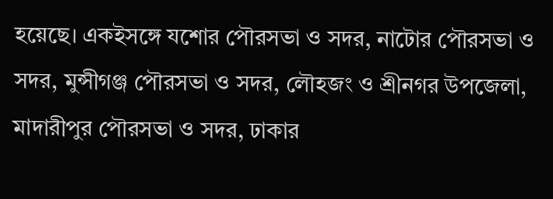হয়েছে। একইসঙ্গে যশোর পৌরসভা ও সদর, নাটোর পৌরসভা ও সদর, মুন্সীগঞ্জ পৌরসভা ও সদর, লৌহজং ও শ্রীনগর উপজেলা, মাদারীপুর পৌরসভা ও সদর, ঢাকার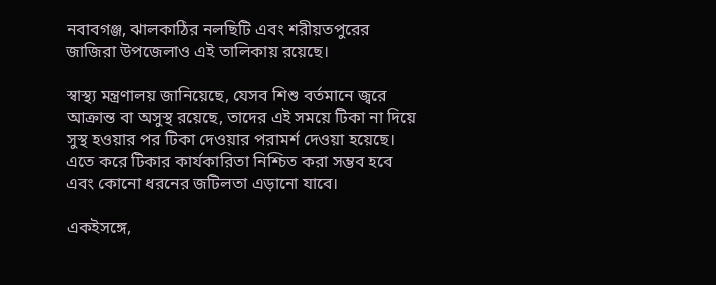নবাবগঞ্জ, ঝালকাঠির নলছিটি এবং শরীয়তপুরের জাজিরা উপজেলাও এই তালিকায় রয়েছে।

স্বাস্থ্য মন্ত্রণালয় জানিয়েছে, যেসব শিশু বর্তমানে জ্বরে আক্রান্ত বা অসুস্থ রয়েছে, তাদের এই সময়ে টিকা না দিয়ে সুস্থ হওয়ার পর টিকা দেওয়ার পরামর্শ দেওয়া হয়েছে। এতে করে টিকার কার্যকারিতা নিশ্চিত করা সম্ভব হবে এবং কোনো ধরনের জটিলতা এড়ানো যাবে।

একইসঙ্গে,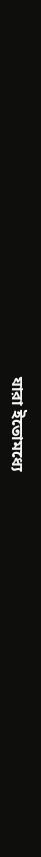যারা ইতোমধ্যে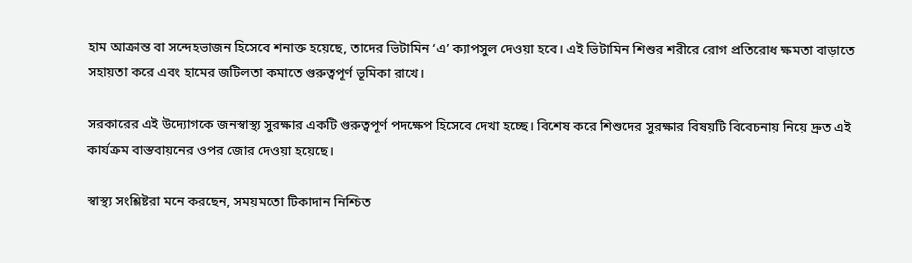হাম আক্রান্ত বা সন্দেহভাজন হিসেবে শনাক্ত হয়েছে, তাদের ভিটামিন ‘এ’ ক্যাপসুল দেওয়া হবে। এই ভিটামিন শিশুর শরীরে রোগ প্রতিরোধ ক্ষমতা বাড়াতে সহায়তা করে এবং হামের জটিলতা কমাতে গুরুত্বপূর্ণ ভূমিকা রাখে।

সরকারের এই উদ্যোগকে জনস্বাস্থ্য সুরক্ষার একটি গুরুত্বপূর্ণ পদক্ষেপ হিসেবে দেখা হচ্ছে। বিশেষ করে শিশুদের সুরক্ষার বিষয়টি বিবেচনায় নিয়ে দ্রুত এই কার্যক্রম বাস্তবায়নের ওপর জোর দেওয়া হয়েছে।

স্বাস্থ্য সংশ্লিষ্টরা মনে করছেন, সময়মতো টিকাদান নিশ্চিত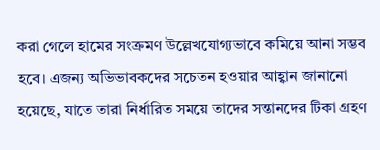করা গেলে হামের সংক্রমণ উল্লেখযোগ্যভাবে কমিয়ে আনা সম্ভব হবে। এজন্য অভিভাবকদের সচেতন হওয়ার আহ্বান জানানো হয়েছে, যাতে তারা নির্ধারিত সময়ে তাদের সন্তানদের টিকা গ্রহণ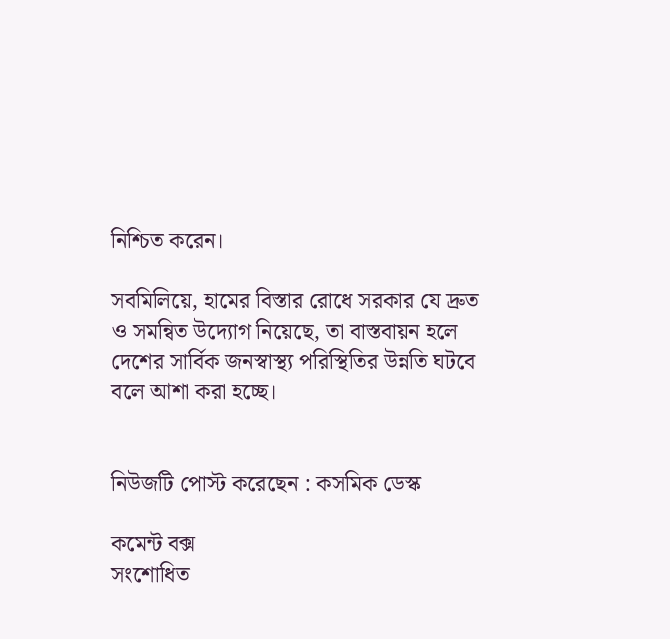নিশ্চিত করেন।

সবমিলিয়ে, হামের বিস্তার রোধে সরকার যে দ্রুত ও সমন্বিত উদ্যোগ নিয়েছে, তা বাস্তবায়ন হলে দেশের সার্বিক জনস্বাস্থ্য পরিস্থিতির উন্নতি ঘটবে বলে আশা করা হচ্ছে।


নিউজটি পোস্ট করেছেন : কসমিক ডেস্ক

কমেন্ট বক্স
সংশোধিত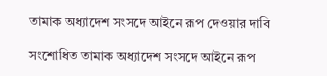তামাক অধ্যাদেশ সংসদে আইনে রূপ দেওয়ার দাবি

সংশোধিত তামাক অধ্যাদেশ সংসদে আইনে রূপ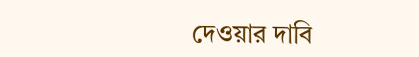দেওয়ার দাবি